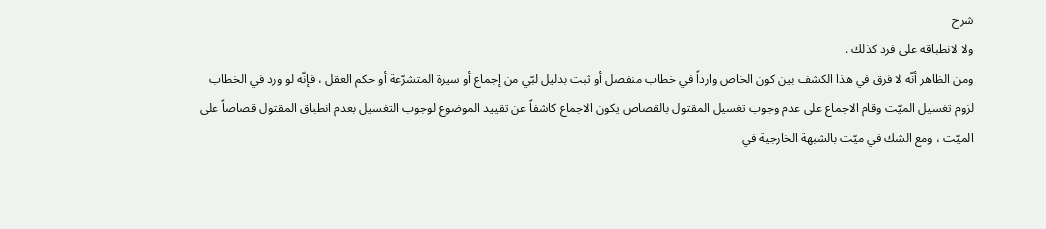شرح
ولا لانطباقه على فرد كذلك .
ومن الظاهر أنّه لا فرق في هذا الكشف بين كون الخاص وارداً في خطاب منفصل أو ثبت بدليل لبّي من إجماع أو سيرة المتشرّعة أو حكم العقل ، فإنّه لو ورد في الخطاب لزوم تغسيل الميّت وقام الاجماع على عدم وجوب تغسيل المقتول بالقصاص يكون الاجماع كاشفاً عن تقييد الموضوع لوجوب التغسيل بعدم انطباق المقتول قصاصاً على الميّت ، ومع الشك في ميّت بالشبهة الخارجية في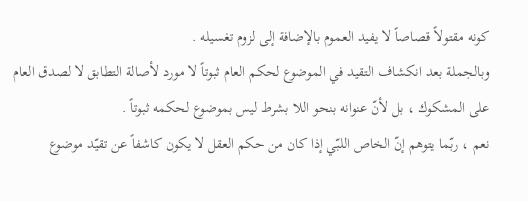كونه مقتولاً قصاصاً لا يفيد العموم بالإضافة إلى لزوم تغسيله .
وبالجملة بعد انكشاف التقيد في الموضوع لحكم العام ثبوتاً لا مورد لأصالة التطابق لا لصدق العام على المشكوك ، بل لأنّ عنوانه بنحو اللا بشرط ليس بموضوع لحكمه ثبوتاً .
نعم ، ربّما يتوهم إنّ الخاص اللبّي إذا كان من حكم العقل لا يكون كاشفاً عن تقيّد موضوع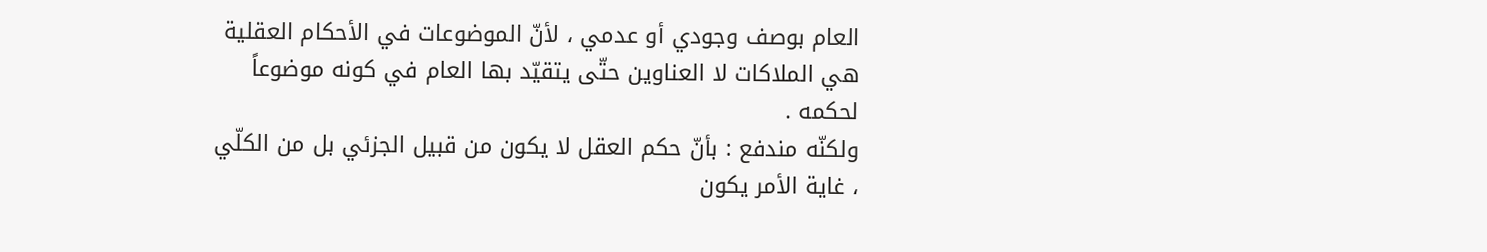العام بوصف وجودي أو عدمي ، لأنّ الموضوعات في الأحكام العقلية هي الملاكات لا العناوين حتّى يتقيّد بها العام في كونه موضوعاً لحكمه .
ولكنّه مندفع : بأنّ حكم العقل لا يكون من قبيل الجزئي بل من الكلّي ، غاية الأمر يكون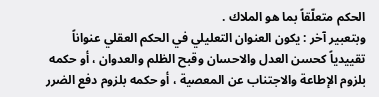الحكم متعلّقاً بما هو الملاك .
وبتعبير آخر : يكون العنوان التعليلي في الحكم العقلي عنواناً تقييدياً كحسن العدل والاحسان وقبح الظلم والعدوان ، أو حكمه بلزوم الإطاعة والاجتناب عن المعصية ، أو حكمه بلزوم دفع الضرر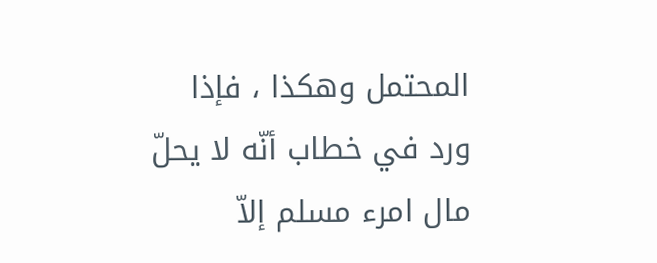المحتمل وهكذا ، فإذا ورد في خطاب أنّه لا يحلّ مال امرء مسلم إلاّ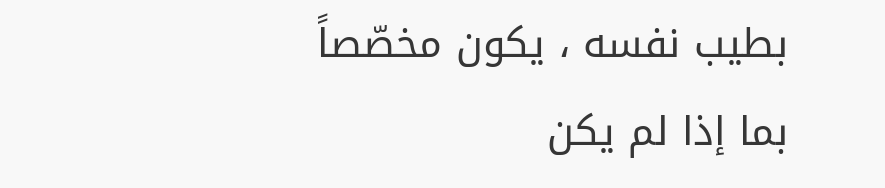بطيب نفسه ، يكون مخصّصاً بما إذا لم يكن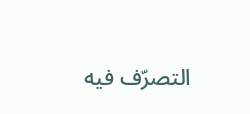التصرّف فيه